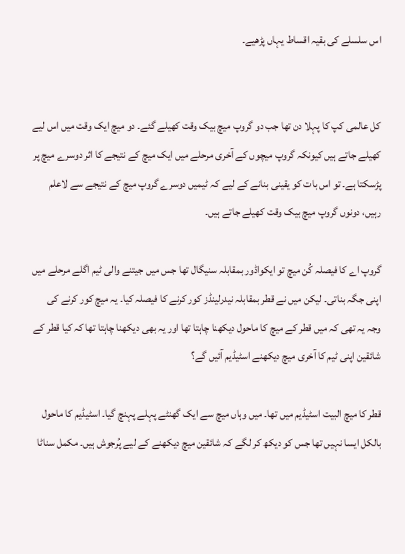اس سلسلے کی بقیہ اقساط یہاں پڑھیے۔


کل عالمی کپ کا پہلا دن تھا جب دو گروپ میچ بیک وقت کھیلے گئے۔ دو میچ ایک وقت میں اس لیے کھیلے جاتے ہیں کیونکہ گروپ میچوں کے آخری مرحلے میں ایک میچ کے نتیجے کا اثر دوسرے میچ پر پڑسکتا ہے۔ تو اس بات کو یقینی بنانے کے لیے کہ ٹیمیں دوسرے گروپ میچ کے نتیجے سے لاعلم رہیں، دونوں گروپ میچ بیک وقت کھیلے جاتے ہیں۔

گروپ اے کا فیصلہ کُن میچ تو ایکواڈور بمقابلہ سنیگال تھا جس میں جیتنے والی ٹیم اگلے مرحلے میں اپنی جگہ بناتی۔ لیکن میں نے قطر بمقابلہ نیدرلینڈز کور کرنے کا فیصلہ کیا۔ یہ میچ کور کرنے کی وجہ یہ تھی کہ میں قطر کے میچ کا ماحول دیکھنا چاہتا تھا اور یہ بھی دیکھنا چاہتا تھا کہ کیا قطر کے شائقین اپنی ٹیم کا آخری میچ دیکھنے اسٹیڈیم آئیں گے؟

قطر کا میچ البیت اسٹیڈیم میں تھا۔ میں وہاں میچ سے ایک گھنٹے پہلے پہنچ گیا۔ اسٹیڈیم کا ماحول بالکل ایسا نہیں تھا جس کو دیکھ کر لگے کہ شائقین میچ دیکھنے کے لیے پُرجوش ہیں۔ مکمل سناٹا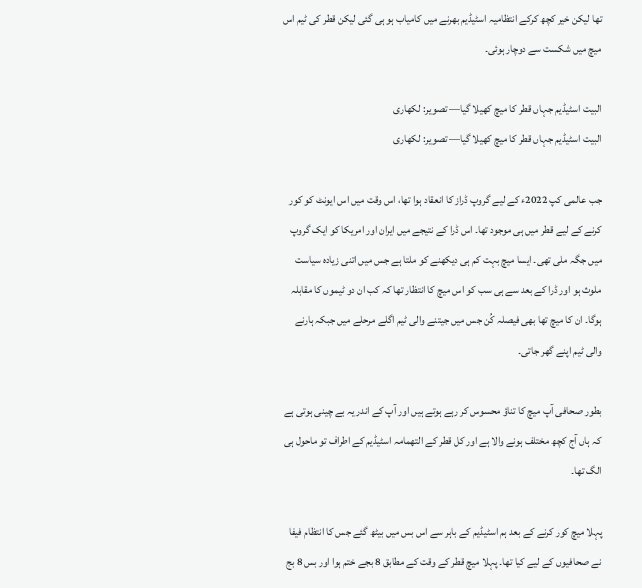تھا لیکن خیر کچھ کرکے انتظامیہ اسٹیڈیم بھرنے میں کامیاب ہو ہی گئی لیکن قطر کی ٹیم اس میچ میں شکست سے دوچار ہوئی۔

البیت اسٹیڈیم جہاں قطر کا میچ کھیلا گیا— تصویر: لکھاری
البیت اسٹیڈیم جہاں قطر کا میچ کھیلا گیا— تصویر: لکھاری

جب عالمی کپ 2022ء کے لیے گروپ ڈراز کا انعقاد ہوا تھا، اس وقت میں اس ایونٹ کو کور کرنے کے لیے قطر میں ہی موجود تھا۔ اس ڈرا کے نتیجے میں ایران اور امریکا کو ایک گروپ میں جگہ ملی تھی۔ ایسا میچ بہت کم ہی دیکھنے کو ملتا ہے جس میں اتنی زیادہ سیاست ملوث ہو اور ڈرا کے بعد سے ہی سب کو اس میچ کا انتظار تھا کہ کب ان دو ٹیموں کا مقابلہ ہوگا۔ ان کا میچ تھا بھی فیصلہ کُن جس میں جیتنے والی ٹیم اگلے مرحلے میں جبکہ ہارنے والی ٹیم اپنے گھر جاتی۔

بطور صحافی آپ میچ کا تناؤ محسوس کر رہے ہوتے ہیں اور آپ کے اندر یہ بے چینی ہوتی ہے کہ ہاں آج کچھ مختلف ہونے والا ہے اور کل قطر کے التھمامہ اسٹیڈیم کے اطراف تو ماحول ہی الگ تھا۔

پہلا میچ کور کرنے کے بعد ہم اسٹیڈیم کے باہر سے اس بس میں بیٹھ گئے جس کا انتظام فیفا نے صحافیوں کے لیے کیا تھا۔ پہلا میچ قطر کے وقت کے مطابق 8 بجے ختم ہوا اور بس 8 بج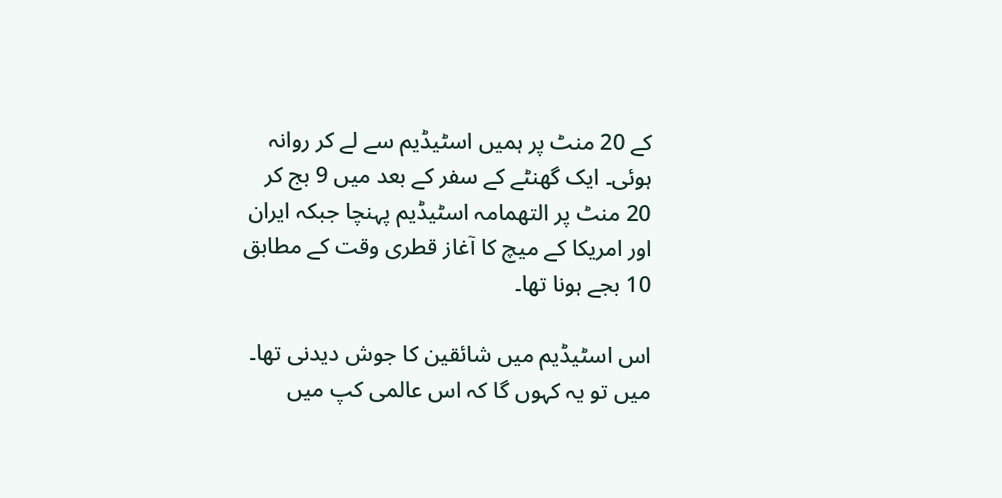کے 20 منٹ پر ہمیں اسٹیڈیم سے لے کر روانہ ہوئی۔ ایک گھنٹے کے سفر کے بعد میں 9 بج کر 20 منٹ پر التھمامہ اسٹیڈیم پہنچا جبکہ ایران اور امریکا کے میچ کا آغاز قطری وقت کے مطابق 10 بجے ہونا تھا۔

اس اسٹیڈیم میں شائقین کا جوش دیدنی تھا۔ میں تو یہ کہوں گا کہ اس عالمی کپ میں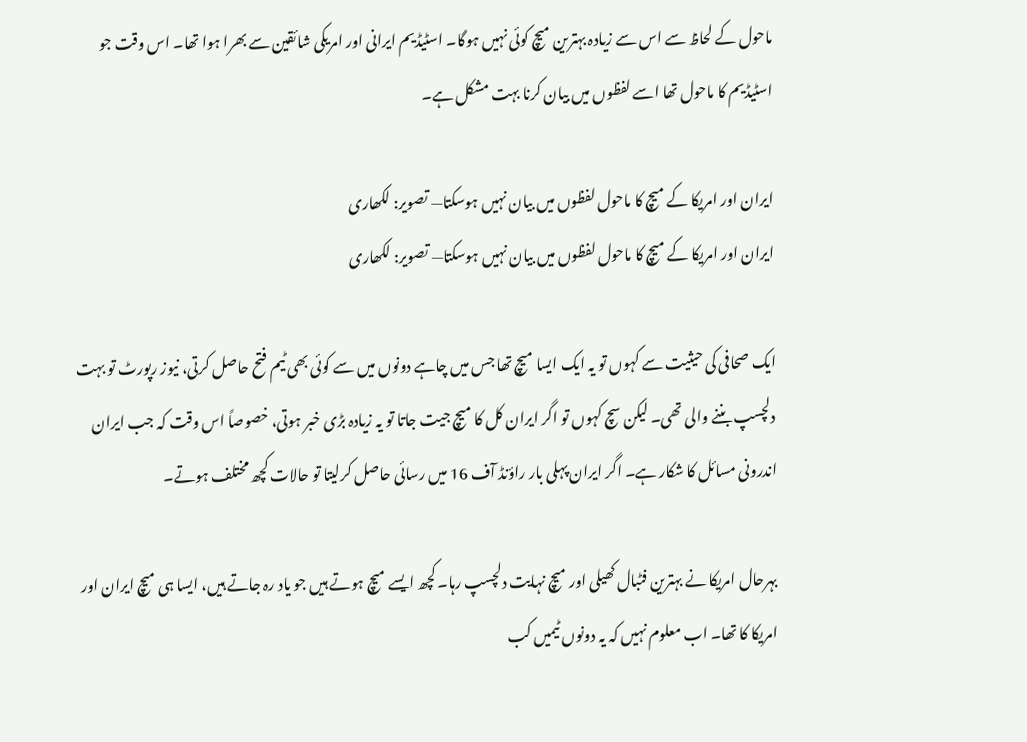ماحول کے لحاظ سے اس سے زیادہ بہترین میچ کوئی نہیں ہوگا۔ اسٹیڈیم ایرانی اور امریکی شائقین سے بھرا ہوا تھا۔ اس وقت جو اسٹیڈیم کا ماحول تھا اسے لفظوں میں بیان کرنا بہت مشکل ہے۔

ایران اور امریکا کے میچ کا ماحول لفظوں میں بیان نہیں ہوسکتا— تصویر: لکھاری
ایران اور امریکا کے میچ کا ماحول لفظوں میں بیان نہیں ہوسکتا— تصویر: لکھاری

ایک صحافی کی حیثیت سے کہوں تو یہ ایک ایسا میچ تھا جس میں چاہے دونوں میں سے کوئی بھی ٹیم فتح حاصل کرتی، نیوز رپورٹ تو بہت دلچسپ بننے والی تھی۔ لیکن سچ کہوں تو اگر ایران کل کا میچ جیت جاتا تو یہ زیادہ بڑی خبر ہوتی، خصوصاً اس وقت کہ جب ایران اندرونی مسائل کا شکار ہے۔ اگر ایران پہلی بار راؤنڈ آف 16 میں رسائی حاصل کرلیتا تو حالات کچھ مختلف ہوتے۔

بہرحال امریکا نے بہترین فٹبال کھیلی اور میچ نہایت دلچسپ رہا۔ کچھ ایسے میچ ہوتے ہیں جو یاد رہ جاتے ہیں، ایسا ہی میچ ایران اور امریکا کا تھا۔ اب معلوم نہیں کہ یہ دونوں ٹیمیں کب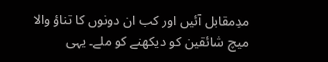مدِمقابل آئیں اور کب ان دونوں کا تناؤ والا میچ شائقین کو دیکھنے کو ملے۔ یہی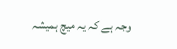وجہ ہے کہ یہ میچ ہمیشہ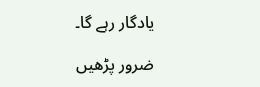یادگار رہے گا۔

ضرور پڑھیں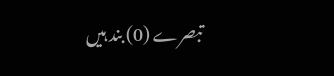تبصرے (0) بند ہیں